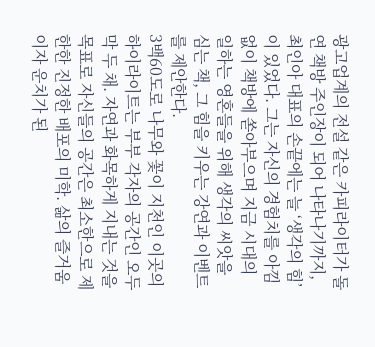광고업계의 전설 같은 카피라이터가 돌연 책방 주인장이 되어 나타나기까지, 최인아 대표의 손끝에는 늘 ‘생각의 힘’이 있었다. 그는 자신의 경험치를 아낌없이 책방에 쏟아부으며 지금 시대의 일하는 영혼들을 위해 생각의 씨앗을 심는 책, 그 힘을 키우는 강연과 이벤트를 제안한다.
3백60도로 나무와 꽃이 지천인 이곳의 하이라이트는 부부 각자의 공간인 오두막 두 채. 자연과 화목하게 지내는 것을 목표로 자신들의 공간은 최소한으로 제한한 진정한 배포의 미학. 삶의 즐거움이자 운치가 된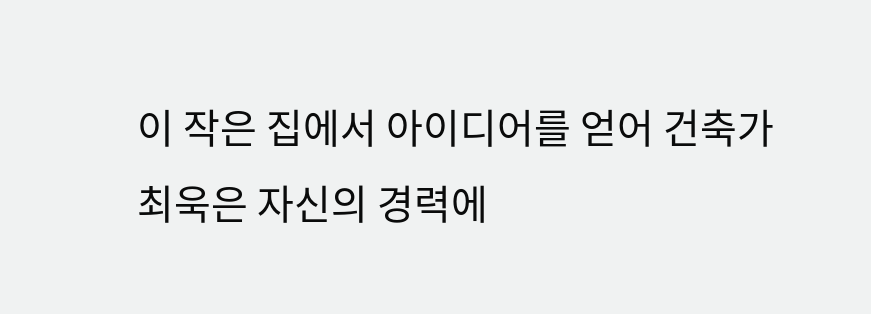이 작은 집에서 아이디어를 얻어 건축가 최욱은 자신의 경력에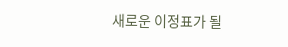새로운 이정표가 될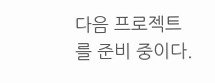다음 프로젝트를 준비 중이다.